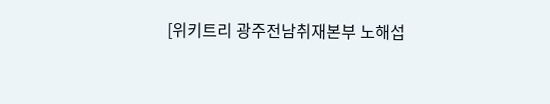[위키트리 광주전남취재본부 노해섭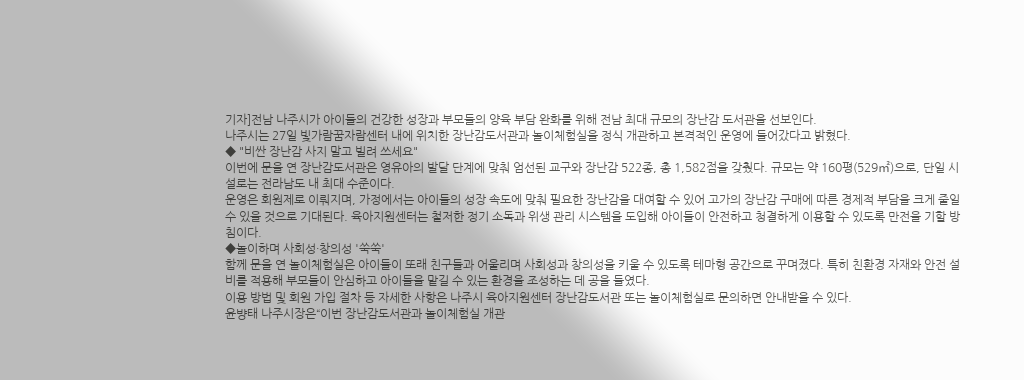기자]전남 나주시가 아이들의 건강한 성장과 부모들의 양육 부담 완화를 위해 전남 최대 규모의 장난감 도서관을 선보인다.
나주시는 27일 빛가람꿈자람센터 내에 위치한 장난감도서관과 놀이체험실을 정식 개관하고 본격적인 운영에 들어갔다고 밝혔다.
◆ "비싼 장난감 사지 말고 빌려 쓰세요"
이번에 문을 연 장난감도서관은 영유아의 발달 단계에 맞춰 엄선된 교구와 장난감 522종, 총 1,582점을 갖췄다. 규모는 약 160평(529㎡)으로, 단일 시설로는 전라남도 내 최대 수준이다.
운영은 회원제로 이뤄지며, 가정에서는 아이들의 성장 속도에 맞춰 필요한 장난감을 대여할 수 있어 고가의 장난감 구매에 따른 경제적 부담을 크게 줄일 수 있을 것으로 기대된다. 육아지원센터는 철저한 정기 소독과 위생 관리 시스템을 도입해 아이들이 안전하고 청결하게 이용할 수 있도록 만전을 기할 방침이다.
◆놀이하며 사회성·창의성 '쑥쑥'
함께 문을 연 놀이체험실은 아이들이 또래 친구들과 어울리며 사회성과 창의성을 키울 수 있도록 테마형 공간으로 꾸며졌다. 특히 친환경 자재와 안전 설비를 적용해 부모들이 안심하고 아이들을 맡길 수 있는 환경을 조성하는 데 공을 들였다.
이용 방법 및 회원 가입 절차 등 자세한 사항은 나주시 육아지원센터 장난감도서관 또는 놀이체험실로 문의하면 안내받을 수 있다.
윤뱡태 나주시장은“이번 장난감도서관과 놀이체험실 개관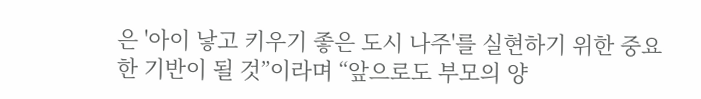은 '아이 낳고 키우기 좋은 도시 나주'를 실현하기 위한 중요한 기반이 될 것”이라며 “앞으로도 부모의 양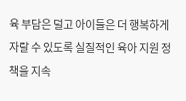육 부담은 덜고 아이들은 더 행복하게 자랄 수 있도록 실질적인 육아 지원 정책을 지속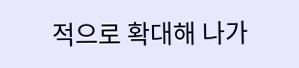적으로 확대해 나가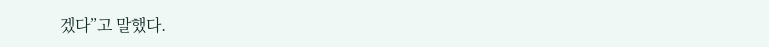겠다”고 말했다.